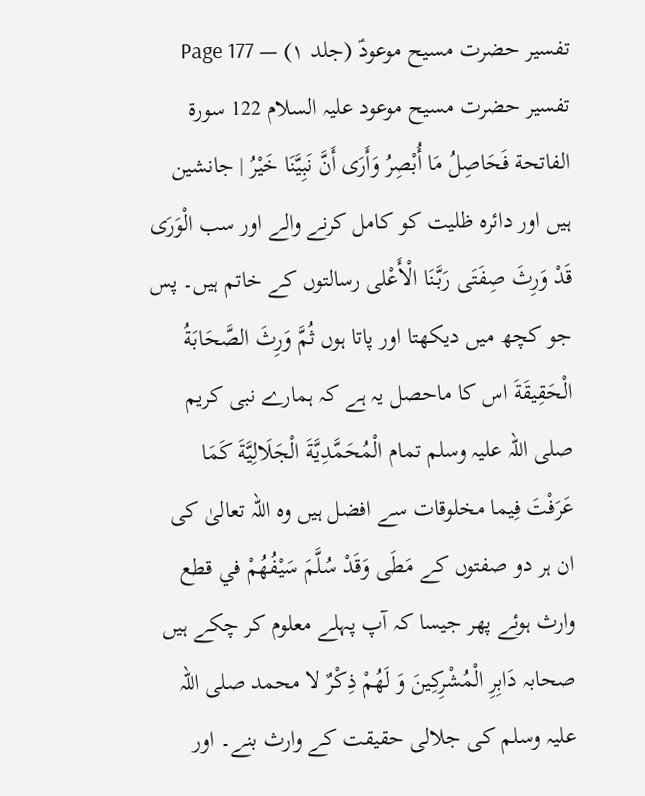تفسیر حضرت مسیح موعودؑ (جلد ۱) — Page 177
تفسیر حضرت مسیح موعود علیہ السلام 122 سورة الفاتحة فَحَاصِلُ مَا أُبْصِرُ وَأَرَى أَنَّ نَبِيَّنَا خَيْرُ | جانشین ہیں اور دائرہ ظلیت کو کامل کرنے والے اور سب الْوَرَى قَدْ وَرِثَ صِفَتَى رَبَّنَا الْأَعْلى رسالتوں کے خاتم ہیں۔ پس جو کچھ میں دیکھتا اور پاتا ہوں ثُمَّ وَرِثَ الصَّحَابَةُ الْحَقِيقَةَ اس کا ماحصل یہ ہے کہ ہمارے نبی کریم صلی اللہ علیہ وسلم تمام الْمُحَمَّدِيَّةَ الْجَلَالِيَّةَ كَمَا عَرَفْتَ فِيما مخلوقات سے افضل ہیں وہ اللہ تعالیٰ کی ان ہر دو صفتوں کے مَطَى وَقَدْ سُلَّمَ سَيْفُهُمْ في قطع وارث ہوئے پھر جیسا کہ آپ پہلے معلوم کر چکے ہیں صحابہ دَابِرِ الْمُشْرِكِينَ وَ لَهُمْ ذِكْرٌ لا محمد صلی اللہ علیہ وسلم کی جلالی حقیقت کے وارث بنے۔ اور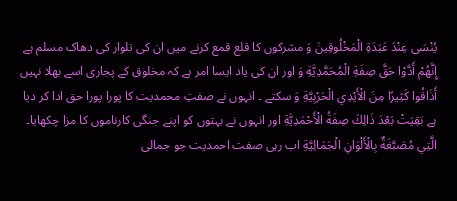يُنْسَى عِنْدَ عَبَدَةِ الْمَخْلُوقِينَ وَ مشرکوں کا قلع قمع کرنے میں ان کی تلوار کی دھاک مسلم ہے إِنَّهُمْ أَدَّوْا حَقَّ صِفَةِ الْمُحَمَّدِيَّةِ وَ اور ان کی یاد ایسا امر ہے کہ مخلوق کے پجاری اسے بھلا نہیں أَذَاقُوا كَثِيرًا مِنَ الْأَيْدِي الْحَرْبِيَّةِ وَ سکتے ۔ انہوں نے صفتِ محمدیت کا پورا پورا حق ادا کر دیا ہے بَقِيَتْ بَعْدَ ذَالِكَ صِفَةُ الْأَحْمَدِيَّةِ اور انہوں نے بہتوں کو اپنے جنگی کارناموں کا مزا چکھایا۔ الَّتِي مُصَبَّغَةٌ بِالْأَلْوَانِ الْجَمَالِيَّةِ اب رہی صفت احمدیت جو جمالی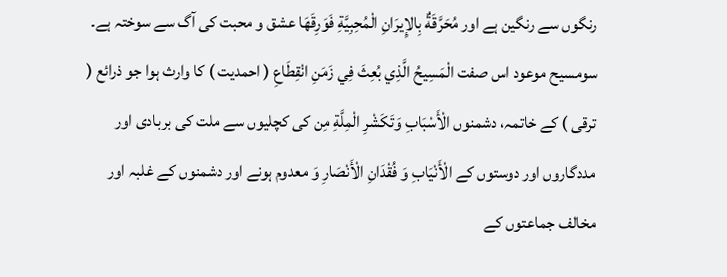رنگوں سے رنگین ہے اور مُحَرَّقَةٌ بِالإِيرَانِ الْمُحِبِيَّةِ فَوَرِقَهَا عشق و محبت کی آگ سے سوختہ ہے۔ سومسیح موعود اس صفت الْمَسِيحُ الَّذِي بُعِثَ فِي زَمَنِ انْقِطَاعِ ( احمدیت ) کا وارث ہوا جو ذرائع ( ترقی ) کے خاتمہ، دشمنوں الْأَسْبَابِ وَتَكَشْرِ الْمِلَّةِ مِن کی کچلیوں سے ملت کی بربادی اور مددگاروں اور دوستوں کے الْأَنْيَابِ وَ فُقْدَانِ الْأَنْصَارِ وَ معدوم ہونے اور دشمنوں کے غلبہ اور مخالف جماعتوں کے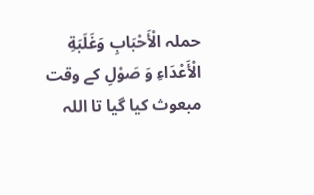حملہ الْأَحْبَابِ وَغَلَبَةِ الْأَعْدَاءِ وَ صَوْلِ کے وقت مبعوث کیا گیا تا اللہ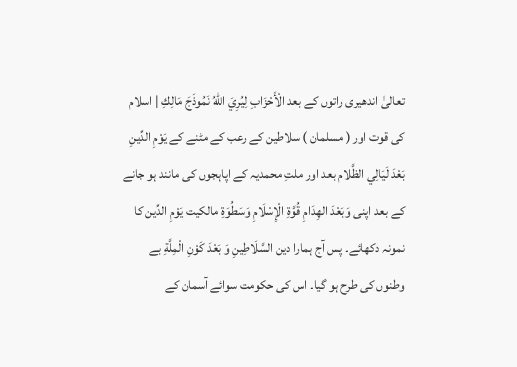تعالیٰ اندھیری راتوں کے بعد الْأَحْزَابِ لِيُرِيَ اللهُ نَمُوذَجَ مَالِكِ | اسلام کی قوت اور ( مسلمان ) سلاطین کے رعب کے مٹنے کے يَوْمِ الدِّينِ بَعْدَ لَيَالِي الظَّلام بعد اور ملتِ محمدیہ کے اپاہجوں کی مانند ہو جانے کے بعد اپنی وَبَعْدَ الهِدَامِ قُوَّةِ الْإِسْلَامِ وَسَطُوَةِ مالكيت يَوْمِ الدِّین کا نمونہ دکھائے۔ پس آج ہمارا دین السَّلَاطِينِ وَ بَعْدَ كَوْنِ الْمِلَّةِ بے وطنوں کی طرح ہو گیا۔ اس کی حکومت سوائے آسمان کے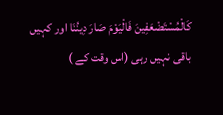كَالْمُسْتَضْعَفِينَ فَالْيَوْمَ صَارَ دِينُنَا اور کہیں باقی نہیں رہی (اس وقت کے )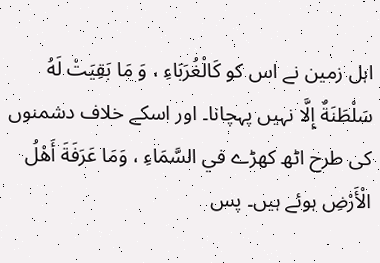اہل زمین نے اس کو كَالْغُرَبَاءِ ، وَ مَا بَقِيَتْ لَهُ سَلْطَنَةٌ إِلَّا نہیں پہچانا۔ اور اسکے خلاف دشمنوں کی طرح اٹھ کھڑے في السَّمَاءِ ، وَمَا عَرَفَةَ أَهْلُ الْأَرْضِ ہوئے ہیں۔ پس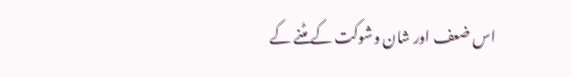اس ضعف اور شان وشوکت کے مٹنے کے